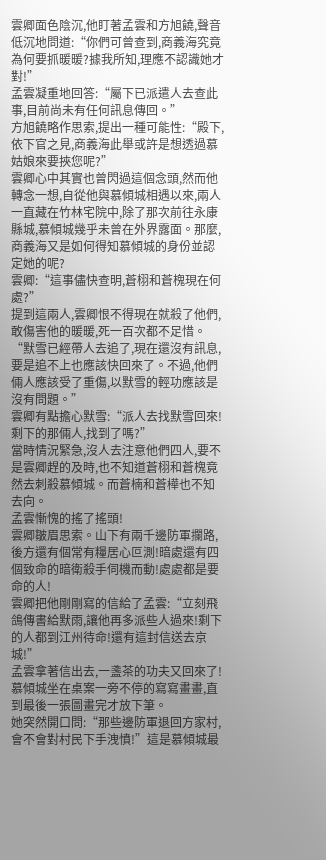雲卿面色陰沉,他盯著孟雲和方旭饒,聲音低沉地問道:“你們可曾查到,商義海究竟為何要抓暖暖?據我所知,理應不認識她才對!”
孟雲凝重地回答:“屬下已派遣人去查此事,目前尚未有任何訊息傳回。”
方旭饒略作思索,提出一種可能性:“殿下,依下官之見,商義海此舉或許是想透過慕姑娘來要挾您呢?”
雲卿心中其實也曾閃過這個念頭,然而他轉念一想,自從他與慕傾城相遇以來,兩人一直藏在竹林宅院中,除了那次前往永康縣城,慕傾城幾乎未曾在外界露面。那麼,商義海又是如何得知慕傾城的身份並認定她的呢?
雲卿:“這事儘快查明,蒼栩和蒼槐現在何處?”
提到這兩人,雲卿恨不得現在就殺了他們,敢傷害他的暖暖,死一百次都不足惜。
“默雪已經帶人去追了,現在還沒有訊息,要是追不上也應該快回來了。不過,他們倆人應該受了重傷,以默雪的輕功應該是沒有問題。”
雲卿有點擔心默雪:“派人去找默雪回來!剩下的那倆人,找到了嗎?”
當時情況緊急,沒人去注意他們四人,要不是雲卿趕的及時,也不知道蒼栩和蒼槐竟然去刺殺慕傾城。而蒼楠和蒼樺也不知去向。
孟雲慚愧的搖了搖頭!
雲卿皺眉思索。山下有兩千邊防軍攔路,後方還有個常有糧居心叵測!暗處還有四個致命的暗衛殺手伺機而動!處處都是要命的人!
雲卿把他剛剛寫的信給了孟雲:“立刻飛鴿傳書給默雨,讓他再多派些人過來!剩下的人都到江州待命!還有這封信送去京城!”
孟雲拿著信出去,一盞茶的功夫又回來了!
慕傾城坐在桌案一旁不停的寫寫畫畫,直到最後一張圖畫完才放下筆。
她突然開口問:“那些邊防軍退回方家村,會不會對村民下手洩憤!”這是慕傾城最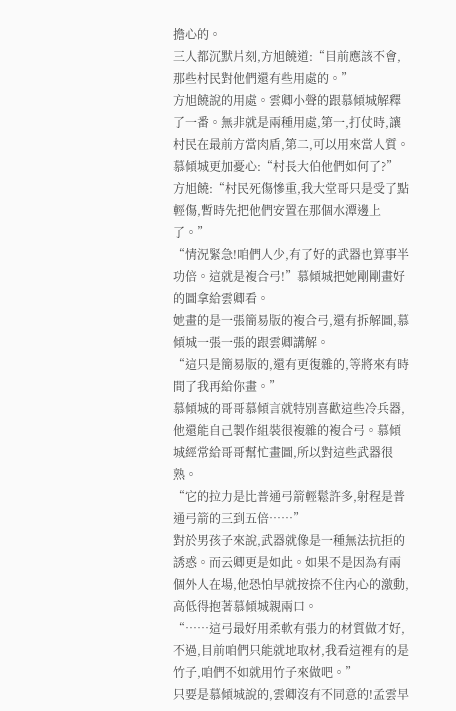擔心的。
三人都沉默片刻,方旭饒道:“目前應該不會,那些村民對他們還有些用處的。”
方旭饒說的用處。雲卿小聲的跟慕傾城解釋了一番。無非就是兩種用處,第一,打仗時,讓村民在最前方當肉盾,第二,可以用來當人質。
慕傾城更加憂心:“村長大伯他們如何了?”
方旭饒:“村民死傷慘重,我大堂哥只是受了點輕傷,暫時先把他們安置在那個水潭邊上了。”
“情況緊急!咱們人少,有了好的武器也算事半功倍。這就是複合弓!”慕傾城把她剛剛畫好的圖拿給雲卿看。
她畫的是一張簡易版的複合弓,還有拆解圖,慕傾城一張一張的跟雲卿講解。
“這只是簡易版的,還有更復雜的,等將來有時間了我再給你畫。”
慕傾城的哥哥慕傾言就特別喜歡這些冷兵器,他還能自己製作組裝很複雜的複合弓。慕傾城經常給哥哥幫忙畫圖,所以對這些武器很熟。
“它的拉力是比普通弓箭輕鬆許多,射程是普通弓箭的三到五倍……”
對於男孩子來說,武器就像是一種無法抗拒的誘惑。而云卿更是如此。如果不是因為有兩個外人在場,他恐怕早就按捺不住內心的激動,高低得抱著慕傾城親兩口。
“……這弓最好用柔軟有張力的材質做才好,不過,目前咱們只能就地取材,我看這裡有的是竹子,咱們不如就用竹子來做吧。”
只要是慕傾城說的,雲卿沒有不同意的!孟雲早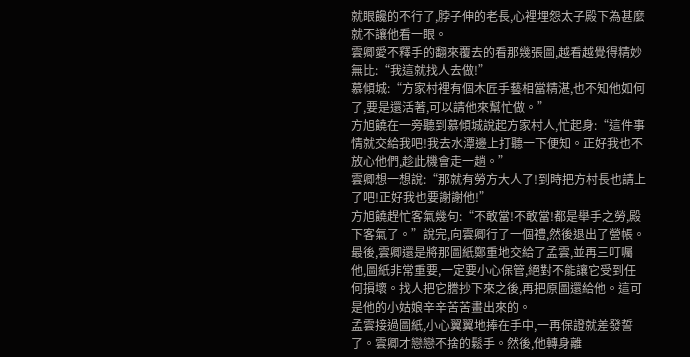就眼饞的不行了,脖子伸的老長,心裡埋怨太子殿下為甚麼就不讓他看一眼。
雲卿愛不釋手的翻來覆去的看那幾張圖,越看越覺得精妙無比:“我這就找人去做!”
慕傾城:“方家村裡有個木匠手藝相當精湛,也不知他如何了,要是還活著,可以請他來幫忙做。”
方旭饒在一旁聽到慕傾城說起方家村人,忙起身:“這件事情就交給我吧!我去水潭邊上打聽一下便知。正好我也不放心他們,趁此機會走一趟。”
雲卿想一想說:“那就有勞方大人了!到時把方村長也請上了吧!正好我也要謝謝他!”
方旭饒趕忙客氣幾句:“不敢當!不敢當!都是舉手之勞,殿下客氣了。”說完,向雲卿行了一個禮,然後退出了營帳。
最後,雲卿還是將那圖紙鄭重地交給了孟雲,並再三叮囑他,圖紙非常重要,一定要小心保管,絕對不能讓它受到任何損壞。找人把它謄抄下來之後,再把原圖還給他。這可是他的小姑娘辛辛苦苦畫出來的。
孟雲接過圖紙,小心翼翼地捧在手中,一再保證就差發誓了。雲卿才戀戀不捨的鬆手。然後,他轉身離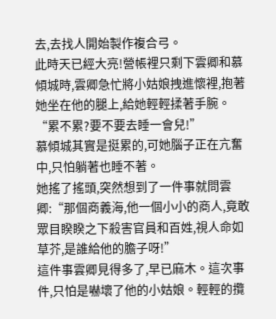去,去找人開始製作複合弓。
此時天已經大亮!營帳裡只剩下雲卿和慕傾城時,雲卿急忙將小姑娘拽進懷裡,抱著她坐在他的腿上,給她輕輕揉著手腕。
“累不累?要不要去睡一會兒!”
慕傾城其實是挺累的,可她腦子正在亢奮中,只怕躺著也睡不著。
她搖了搖頭,突然想到了一件事就問雲卿:“那個商義海,他一個小小的商人,竟敢眾目睽睽之下殺害官員和百姓,視人命如草芥,是誰給他的膽子呀!”
這件事雲卿見得多了,早已麻木。這次事件,只怕是嚇壞了他的小姑娘。輕輕的攬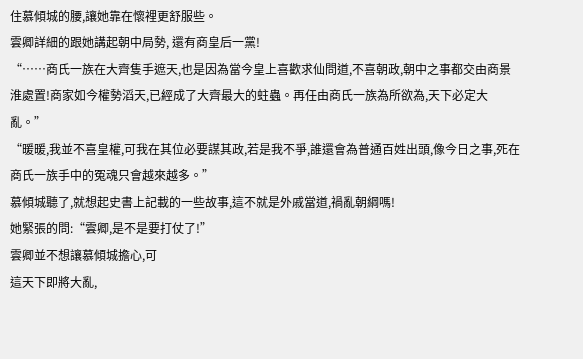住慕傾城的腰,讓她靠在懷裡更舒服些。
雲卿詳細的跟她講起朝中局勢, 還有商皇后一黨!
“……商氏一族在大齊隻手遮天,也是因為當今皇上喜歡求仙問道,不喜朝政,朝中之事都交由商景淮處置!商家如今權勢滔天,已經成了大齊最大的蛀蟲。再任由商氏一族為所欲為,天下必定大亂。”
“暖暖,我並不喜皇權,可我在其位必要謀其政,若是我不爭,誰還會為普通百姓出頭,像今日之事,死在商氏一族手中的冤魂只會越來越多。”
慕傾城聽了,就想起史書上記載的一些故事,這不就是外戚當道,禍亂朝綱嗎!
她緊張的問:“雲卿,是不是要打仗了!”
雲卿並不想讓慕傾城擔心,可
這天下即將大亂,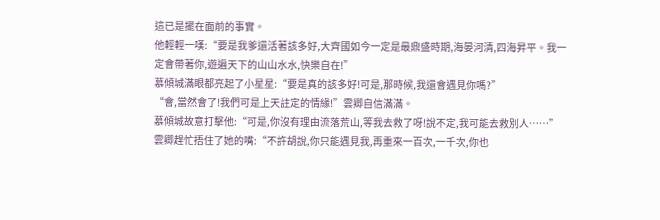這已是擺在面前的事實。
他輕輕一嘆:“要是我爹還活著該多好,大齊國如今一定是最鼎盛時期,海晏河清,四海昇平。我一定會帶著你,遊遍天下的山山水水,快樂自在!”
慕傾城滿眼都亮起了小星星:“要是真的該多好!可是,那時候,我還會遇見你嗎?”
“會,當然會了!我們可是上天註定的情緣!”雲卿自信滿滿。
慕傾城故意打擊他:“可是,你沒有理由流落荒山,等我去救了呀!說不定,我可能去救別人……”
雲卿趕忙捂住了她的嘴:“不許胡說,你只能遇見我,再重來一百次,一千次,你也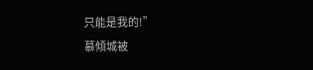只能是我的!”
慕傾城被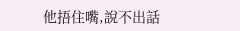他捂住嘴,說不出話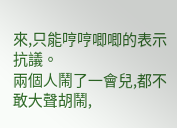來,只能哼哼唧唧的表示抗議。
兩個人鬧了一會兒,都不敢大聲胡鬧,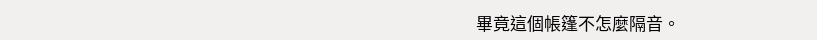畢竟這個帳篷不怎麼隔音。